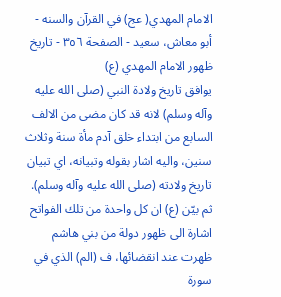الامام المهدي( عج) في القرآن والسنه - أبو معاش، سعيد - الصفحة ٣٥٦ - تاريخ ظهور الامام المهدي (ع)
يوافق تاريخ ولادة النبي (صلى الله عليه وآله وسلم) لانه قد كان مضى من الالف السابع من ابتداء خلق آدم مأة سنة وثلاث سنين، واليه اشار بقوله وتبيانه، اي تبيان تاريخ ولادته (صلى الله عليه وآله وسلم).
ثم بيّن (ع) ان كل واحدة من تلك الفواتح اشارة الى ظهور دولة من بني هاشم ظهرت عند انقضائها، ف (الم) الذي في سورة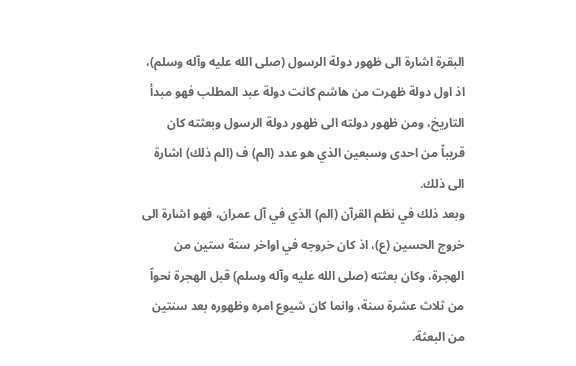البقرة اشارة الى ظهور دولة الرسول (صلى الله عليه وآله وسلم)، اذ اول دولة ظهرت من هاشم كانت دولة عبد المطلب فهو مبدأ التاريخ، ومن ظهور دولته الى ظهور دولة الرسول وبعثته كان قريباً من احدى وسبعين الذي هو عدد (الم) ف (الم ذلك) اشارة الى ذلك.
وبعد ذلك في نظم القرآن (الم) الذي في آل عمران، فهو اشارة الى خروج الحسين (ع)، اذ كان خروجه في اواخر سنة ستين من الهجرة، وكان بعثته (صلى الله عليه وآله وسلم) قبل الهجرة نحواً من ثلاث عشرة سنة، وانما كان شيوع امره وظهوره بعد سنتين من البعثة.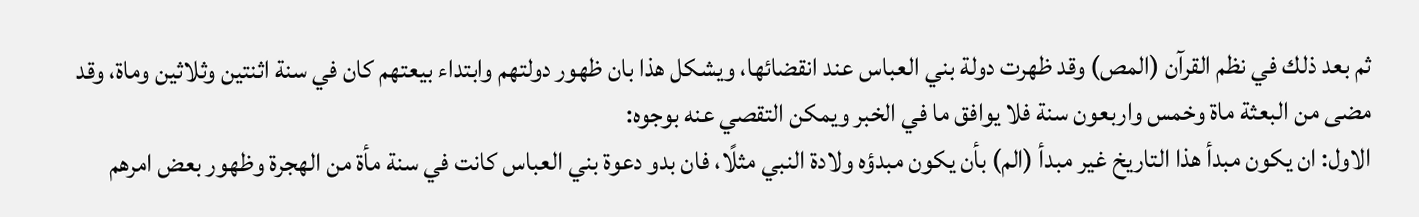ثم بعد ذلك في نظم القرآن (المص) وقد ظهرت دولة بني العباس عند انقضائها، ويشكل هذا بان ظهور دولتهم وابتداء بيعتهم كان في سنة اثنتين وثلاثين وماة، وقد مضى من البعثة ماة وخمس واربعون سنة فلا يوافق ما في الخبر ويمكن التقصي عنه بوجوه:
الاول: ان يكون مبدأ هذا التاريخ غير مبدأ (الم) بأن يكون مبدؤه ولادة النبي مثلًا، فان بدو دعوة بني العباس كانت في سنة مأة من الهجرة وظهور بعض امرهم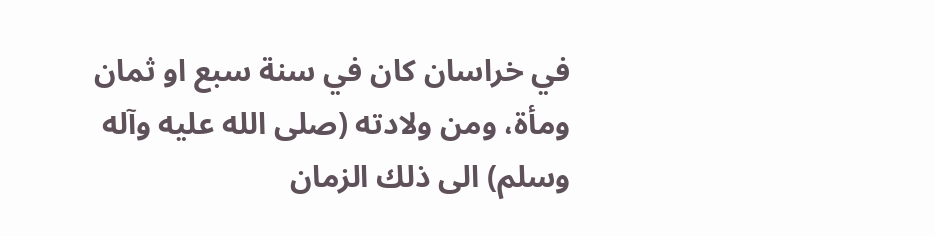في خراسان كان في سنة سبع او ثمان ومأة، ومن ولادته (صلى الله عليه وآله وسلم) الى ذلك الزمان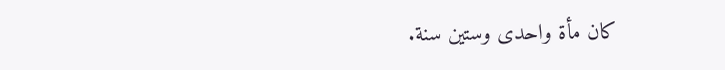كان مأة واحدى وستين سنة.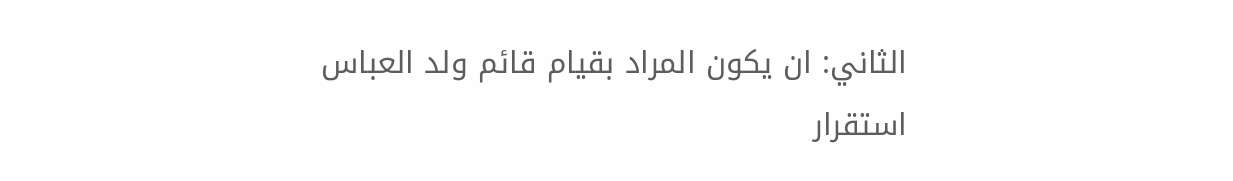الثاني: ان يكون المراد بقيام قائم ولد العباس استقرار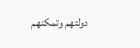دولتهم وتمكنهم